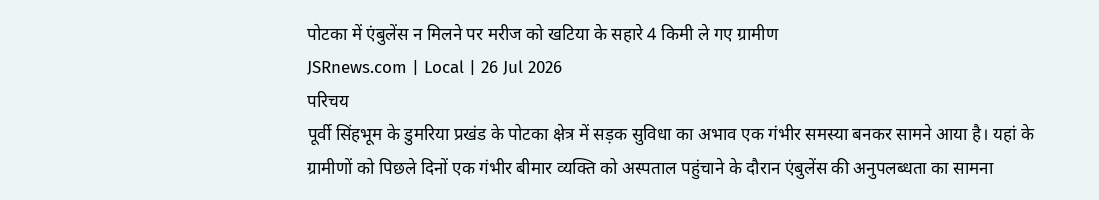पोटका में एंबुलेंस न मिलने पर मरीज को खटिया के सहारे 4 किमी ले गए ग्रामीण
JSRnews.com | Local | 26 Jul 2026
परिचय
पूर्वी सिंहभूम के डुमरिया प्रखंड के पोटका क्षेत्र में सड़क सुविधा का अभाव एक गंभीर समस्या बनकर सामने आया है। यहां के ग्रामीणों को पिछले दिनों एक गंभीर बीमार व्यक्ति को अस्पताल पहुंचाने के दौरान एंबुलेंस की अनुपलब्धता का सामना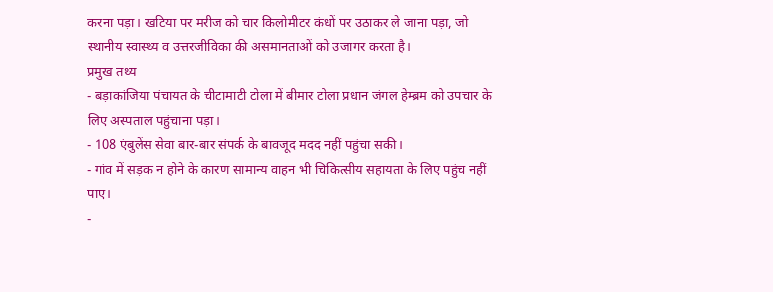करना पड़ा। खटिया पर मरीज को चार किलोमीटर कंधों पर उठाकर ले जाना पड़ा, जो स्थानीय स्वास्थ्य व उत्तरजीविका की असमानताओं को उजागर करता है।
प्रमुख तथ्य
- बड़ाकांजिया पंचायत के चीटामाटी टोला में बीमार टोला प्रधान जंगल हेम्ब्रम को उपचार के लिए अस्पताल पहुंचाना पड़ा।
- 108 एंबुलेंस सेवा बार-बार संपर्क के बावजूद मदद नहीं पहुंचा सकी।
- गांव में सड़क न होने के कारण सामान्य वाहन भी चिकित्सीय सहायता के लिए पहुंच नहीं पाए।
-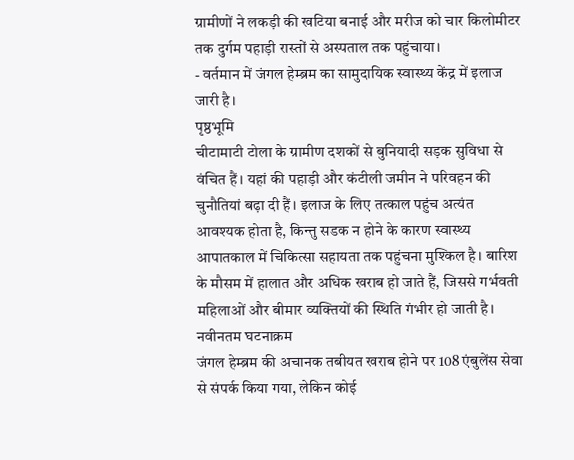ग्रामीणों ने लकड़ी की खटिया बनाई और मरीज को चार किलोमीटर तक दुर्गम पहाड़ी रास्तों से अस्पताल तक पहुंचाया।
- वर्तमान में जंगल हेम्ब्रम का सामुदायिक स्वास्थ्य केंद्र में इलाज जारी है।
पृष्ठभूमि
चीटामाटी टोला के ग्रामीण दशकों से बुनियादी सड़क सुविधा से वंचित हैं। यहां की पहाड़ी और कंटीली जमीन ने परिवहन की चुनौतियां बढ़ा दी हैं। इलाज के लिए तत्काल पहुंच अत्यंत आवश्यक होता है, किन्तु सडक न होने के कारण स्वास्थ्य आपातकाल में चिकित्सा सहायता तक पहुंचना मुश्किल है। बारिश के मौसम में हालात और अधिक खराब हो जाते हैं, जिससे गर्भवती महिलाओं और बीमार व्यक्तियों की स्थिति गंभीर हो जाती है।
नवीनतम घटनाक्रम
जंगल हेम्ब्रम की अचानक तबीयत खराब होने पर 108 एंबुलेंस सेवा से संपर्क किया गया, लेकिन कोई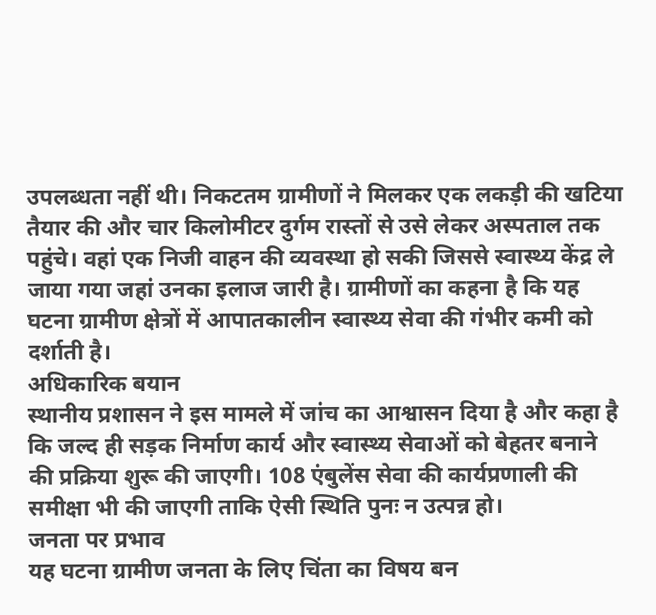उपलब्धता नहीं थी। निकटतम ग्रामीणों ने मिलकर एक लकड़ी की खटिया तैयार की और चार किलोमीटर दुर्गम रास्तों से उसे लेकर अस्पताल तक पहुंचे। वहां एक निजी वाहन की व्यवस्था हो सकी जिससे स्वास्थ्य केंद्र ले जाया गया जहां उनका इलाज जारी है। ग्रामीणों का कहना है कि यह घटना ग्रामीण क्षेत्रों में आपातकालीन स्वास्थ्य सेवा की गंभीर कमी को दर्शाती है।
अधिकारिक बयान
स्थानीय प्रशासन ने इस मामले में जांच का आश्वासन दिया है और कहा है कि जल्द ही सड़क निर्माण कार्य और स्वास्थ्य सेवाओं को बेहतर बनाने की प्रक्रिया शुरू की जाएगी। 108 एंबुलेंस सेवा की कार्यप्रणाली की समीक्षा भी की जाएगी ताकि ऐसी स्थिति पुनः न उत्पन्न हो।
जनता पर प्रभाव
यह घटना ग्रामीण जनता के लिए चिंता का विषय बन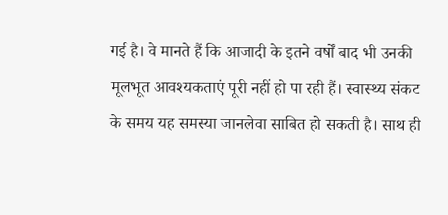गई है। वे मानते हैं कि आजादी के इतने वर्षों बाद भी उनकी मूलभूत आवश्यकताएं पूरी नहीं हो पा रही हैं। स्वास्थ्य संकट के समय यह समस्या जानलेवा साबित हो सकती है। साथ ही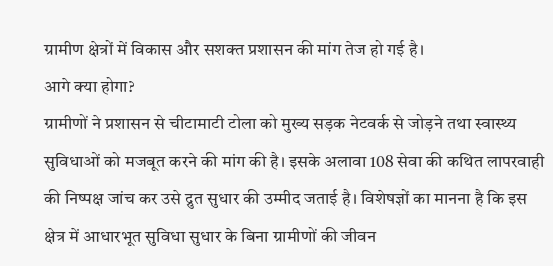ग्रामीण क्षेत्रों में विकास और सशक्त प्रशासन की मांग तेज हो गई है।
आगे क्या होगा?
ग्रामीणों ने प्रशासन से चीटामाटी टोला को मुख्य सड़क नेटवर्क से जोड़ने तथा स्वास्थ्य सुविधाओं को मजबूत करने की मांग की है। इसके अलावा 108 सेवा की कथित लापरवाही की निष्पक्ष जांच कर उसे द्रुत सुधार की उम्मीद जताई है। विशेषज्ञों का मानना है कि इस क्षेत्र में आधारभूत सुविधा सुधार के बिना ग्रामीणों की जीवन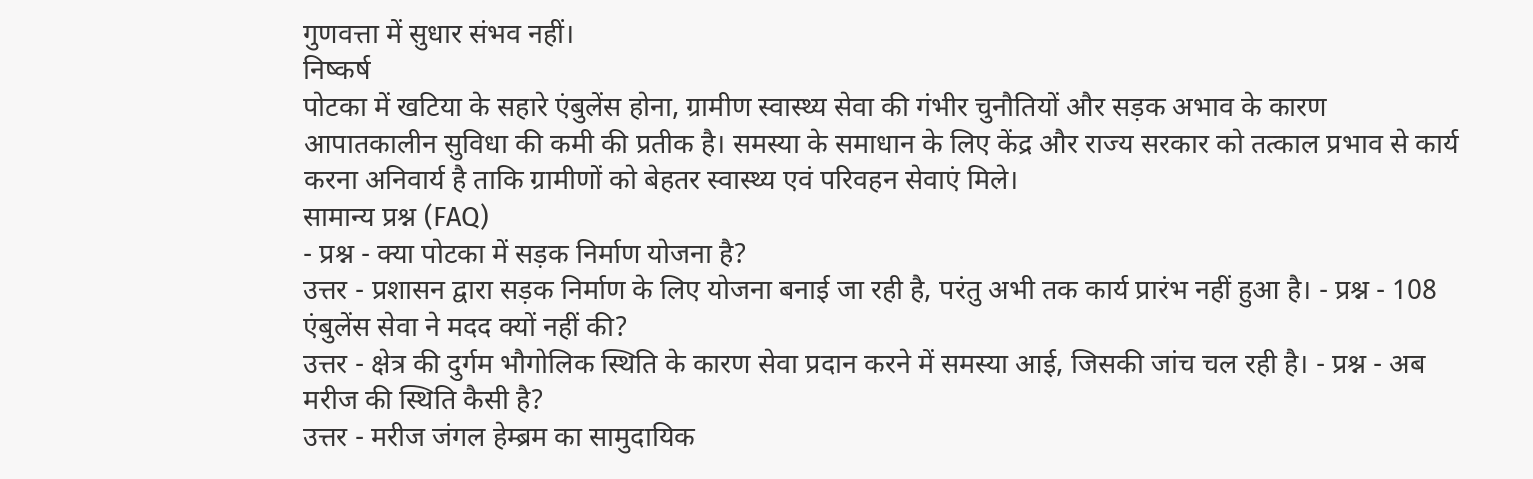गुणवत्ता में सुधार संभव नहीं।
निष्कर्ष
पोटका में खटिया के सहारे एंबुलेंस होना, ग्रामीण स्वास्थ्य सेवा की गंभीर चुनौतियों और सड़क अभाव के कारण आपातकालीन सुविधा की कमी की प्रतीक है। समस्या के समाधान के लिए केंद्र और राज्य सरकार को तत्काल प्रभाव से कार्य करना अनिवार्य है ताकि ग्रामीणों को बेहतर स्वास्थ्य एवं परिवहन सेवाएं मिले।
सामान्य प्रश्न (FAQ)
- प्रश्न - क्या पोटका में सड़क निर्माण योजना है?
उत्तर - प्रशासन द्वारा सड़क निर्माण के लिए योजना बनाई जा रही है, परंतु अभी तक कार्य प्रारंभ नहीं हुआ है। - प्रश्न - 108 एंबुलेंस सेवा ने मदद क्यों नहीं की?
उत्तर - क्षेत्र की दुर्गम भौगोलिक स्थिति के कारण सेवा प्रदान करने में समस्या आई, जिसकी जांच चल रही है। - प्रश्न - अब मरीज की स्थिति कैसी है?
उत्तर - मरीज जंगल हेम्ब्रम का सामुदायिक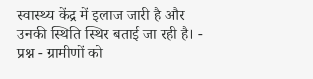स्वास्थ्य केंद्र में इलाज जारी है और उनकी स्थिति स्थिर बताई जा रही है। - प्रश्न - ग्रामीणों को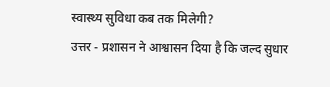स्वास्थ्य सुविधा कब तक मिलेगी?
उत्तर - प्रशासन ने आश्वासन दिया है कि जल्द सुधार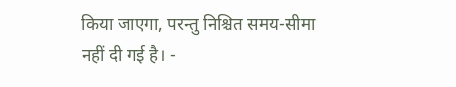किया जाएगा, परन्तु निश्चित समय-सीमा नहीं दी गई है। -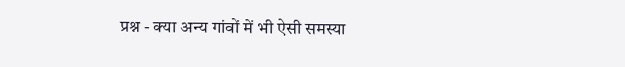प्रश्न - क्या अन्य गांवों में भी ऐसी समस्या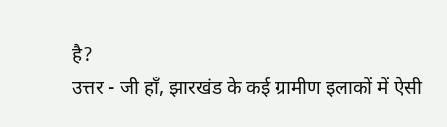है?
उत्तर - जी हाँ, झारखंड के कई ग्रामीण इलाकों में ऐसी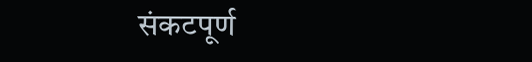संकटपूर्ण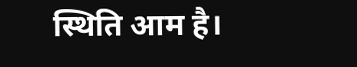स्थिति आम है।